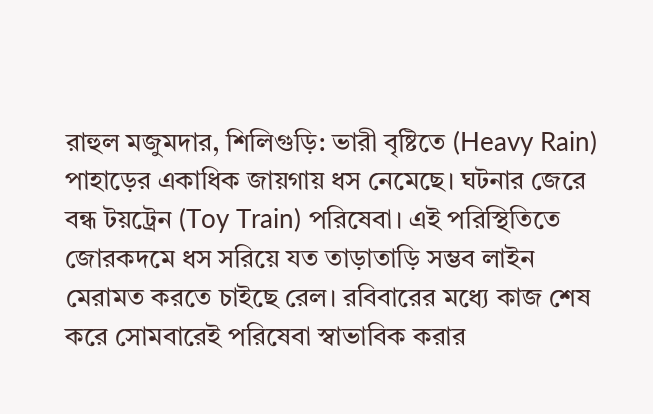রাহুল মজুমদার, শিলিগুড়ি: ভারী বৃষ্টিতে (Heavy Rain) পাহাড়ের একাধিক জায়গায় ধস নেমেছে। ঘটনার জেরে বন্ধ টয়ট্রেন (Toy Train) পরিষেবা। এই পরিস্থিতিতে জোরকদমে ধস সরিয়ে যত তাড়াতাড়ি সম্ভব লাইন মেরামত করতে চাইছে রেল। রবিবারের মধ্যে কাজ শেষ করে সোমবারেই পরিষেবা স্বাভাবিক করার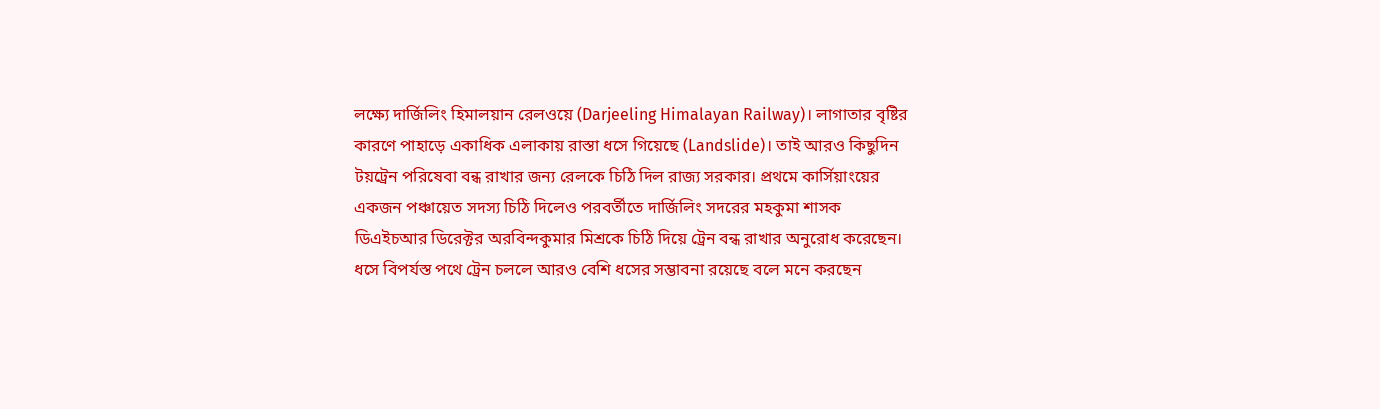লক্ষ্যে দার্জিলিং হিমালয়ান রেলওয়ে (Darjeeling Himalayan Railway)। লাগাতার বৃষ্টির কারণে পাহাড়ে একাধিক এলাকায় রাস্তা ধসে গিয়েছে (Landslide)। তাই আরও কিছুদিন টয়ট্রেন পরিষেবা বন্ধ রাখার জন্য রেলকে চিঠি দিল রাজ্য সরকার। প্রথমে কার্সিয়াংয়ের একজন পঞ্চায়েত সদস্য চিঠি দিলেও পরবর্তীতে দার্জিলিং সদরের মহকুমা শাসক ডিএইচআর ডিরেক্টর অরবিন্দকুমার মিশ্রকে চিঠি দিয়ে ট্রেন বন্ধ রাখার অনুরোধ করেছেন।
ধসে বিপর্যস্ত পথে ট্রেন চললে আরও বেশি ধসের সম্ভাবনা রয়েছে বলে মনে করছেন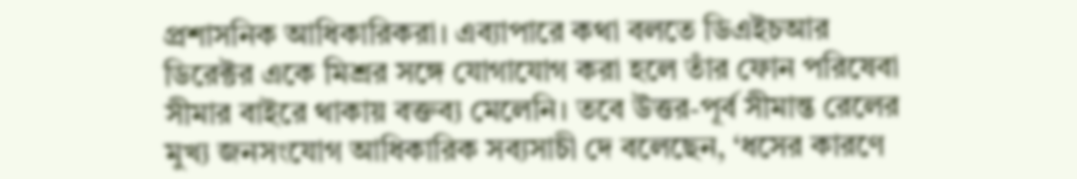প্রশাসনিক আধিকারিকরা। এব্যাপারে কথা বলতে ডিএইচআর ডিরেক্টর একে মিশ্রর সঙ্গে যোগাযোগ করা হলে তাঁর ফোন পরিষেবা সীমার বাইরে থাকায় বক্তব্য মেলেনি। তবে উত্তর-পূর্ব সীমান্ত রেলের মুখ্য জনসংযোগ আধিকারিক সব্যসাচী দে বলেছেন, ‘ধসের কারণে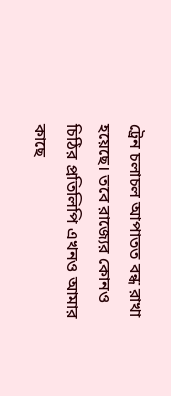ট্রেন চলাচল আপাতত বন্ধ রাখা হয়েছে। তবে রাজ্যের কোনও চিঠির প্রতিলিপি এখনও আমার কাছে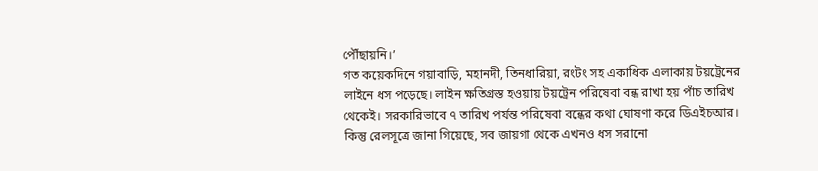পৌঁছায়নি।’
গত কয়েকদিনে গয়াবাড়ি, মহানদী, তিনধারিয়া, রংটং সহ একাধিক এলাকায় টয়ট্রেনের লাইনে ধস পড়েছে। লাইন ক্ষতিগ্রস্ত হওয়ায় টয়ট্রেন পরিষেবা বন্ধ রাখা হয় পাঁচ তারিখ থেকেই। সরকারিভাবে ৭ তারিখ পর্যন্ত পরিষেবা বন্ধের কথা ঘোষণা করে ডিএইচআর। কিন্তু রেলসূত্রে জানা গিয়েছে, সব জায়গা থেকে এখনও ধস সরানো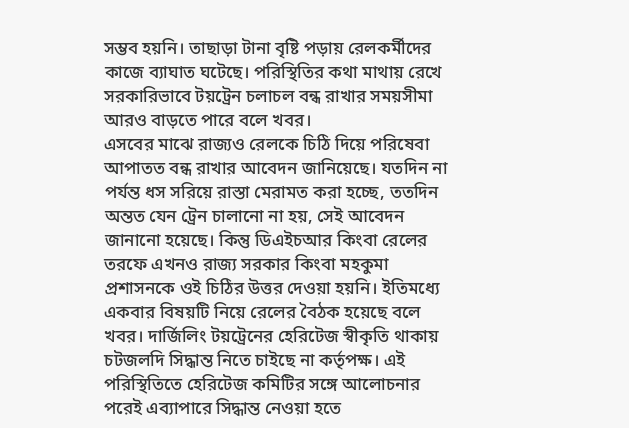সম্ভব হয়নি। তাছাড়া টানা বৃষ্টি পড়ায় রেলকর্মীদের কাজে ব্যাঘাত ঘটেছে। পরিস্থিতির কথা মাথায় রেখে সরকারিভাবে টয়ট্রেন চলাচল বন্ধ রাখার সময়সীমা আরও বাড়তে পারে বলে খবর।
এসবের মাঝে রাজ্যও রেলকে চিঠি দিয়ে পরিষেবা আপাতত বন্ধ রাখার আবেদন জানিয়েছে। যতদিন না পর্যন্ত ধস সরিয়ে রাস্তা মেরামত করা হচ্ছে, ততদিন অন্তত যেন ট্রেন চালানো না হয়, সেই আবেদন জানানো হয়েছে। কিন্তু ডিএইচআর কিংবা রেলের তরফে এখনও রাজ্য সরকার কিংবা মহকুমা প্রশাসনকে ওই চিঠির উত্তর দেওয়া হয়নি। ইতিমধ্যে একবার বিষয়টি নিয়ে রেলের বৈঠক হয়েছে বলে খবর। দার্জিলিং টয়ট্রেনের হেরিটেজ স্বীকৃতি থাকায় চটজলদি সিদ্ধান্ত নিতে চাইছে না কর্তৃপক্ষ। এই পরিস্থিতিতে হেরিটেজ কমিটির সঙ্গে আলোচনার পরেই এব্যাপারে সিদ্ধান্ত নেওয়া হতে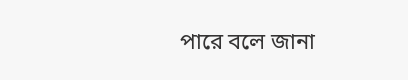পারে বলে জানা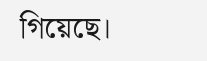গিয়েছে।